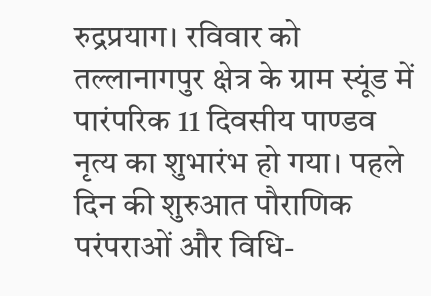रुद्रप्रयाग। रविवार को तल्लानागपुर क्षेत्र के ग्राम स्यूंड में पारंपरिक 11 दिवसीय पाण्डव नृत्य का शुभारंभ हो गया। पहले दिन की शुरुआत पौराणिक परंपराओं और विधि-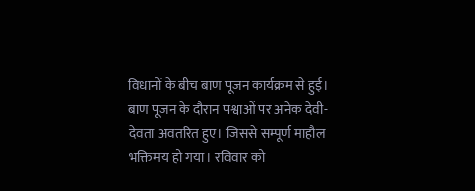विधानों के बीच बाण पूजन कार्यक्रम से हुई। बाण पूजन के दौरान पश्वाओं पर अनेक देवी-देवता अवतरित हुए। जिससे सम्पूर्ण माहौल भक्तिमय हो गया। रविवार को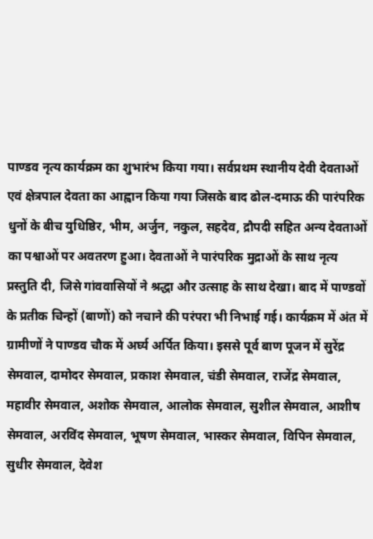पाण्डव नृत्य कार्यक्रम का शुभारंभ किया गया। सर्वप्रथम स्थानीय देवी देवताओं एवं क्षेत्रपाल देवता का आह्वान किया गया जिसके बाद ढोल-दमाऊ की पारंपरिक धुनों के बीच युधिष्ठिर, भीम, अर्जुन, नकुल, सहदेव, द्रौपदी सहित अन्य देवताओं का पश्वाओं पर अवतरण हुआ। देवताओं ने पारंपरिक मुद्राओं के साथ नृत्य प्रस्तुति दी, जिसे गांववासियों ने श्रद्धा और उत्साह के साथ देखा। बाद में पाण्डवों के प्रतीक चिन्हों (बाणों) को नचाने की परंपरा भी निभाई गई। कार्यक्रम में अंत में ग्रामीणों ने पाण्डव चौक में अर्घ्य अर्पित किया। इससे पूर्व बाण पूजन में सुरेंद्र सेमवाल, दामोदर सेमवाल, प्रकाश सेमवाल, चंडी सेमवाल, राजेंद्र सेमवाल, महावीर सेमवाल, अशोक सेमवाल, आलोक सेमवाल, सुशील सेमवाल, आशीष सेमवाल, अरविंद सेमवाल, भूषण सेमवाल, भास्कर सेमवाल, विपिन सेमवाल, सुधीर सेमवाल, देवेश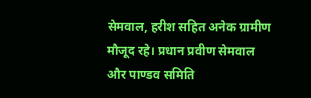सेमवाल, हरीश सहित अनेक ग्रामीण मौजूद रहे। प्रधान प्रवीण सेमवाल और पाण्डव समिति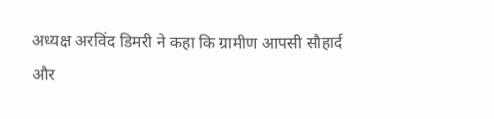अध्यक्ष अरविंद डिमरी ने कहा कि ग्रामीण आपसी सौहार्द और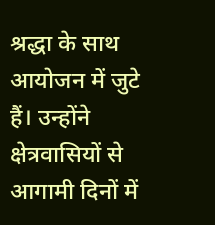श्रद्धा के साथ आयोजन में जुटे हैं। उन्होंने क्षेत्रवासियों से आगामी दिनों में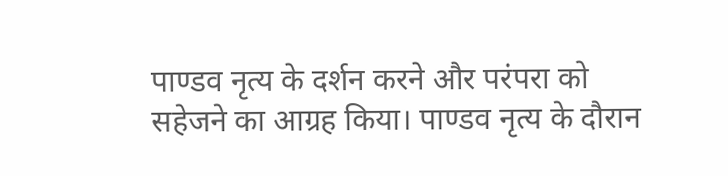पाण्डव नृत्य के दर्शन करने और परंपरा को सहेजने का आग्रह किया। पाण्डव नृत्य के दौरान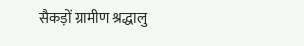सैकड़ों ग्रामीण श्रद्धालु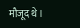मौजूद थे।